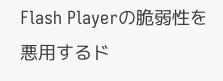Flash Playerの脆弱性を悪用するド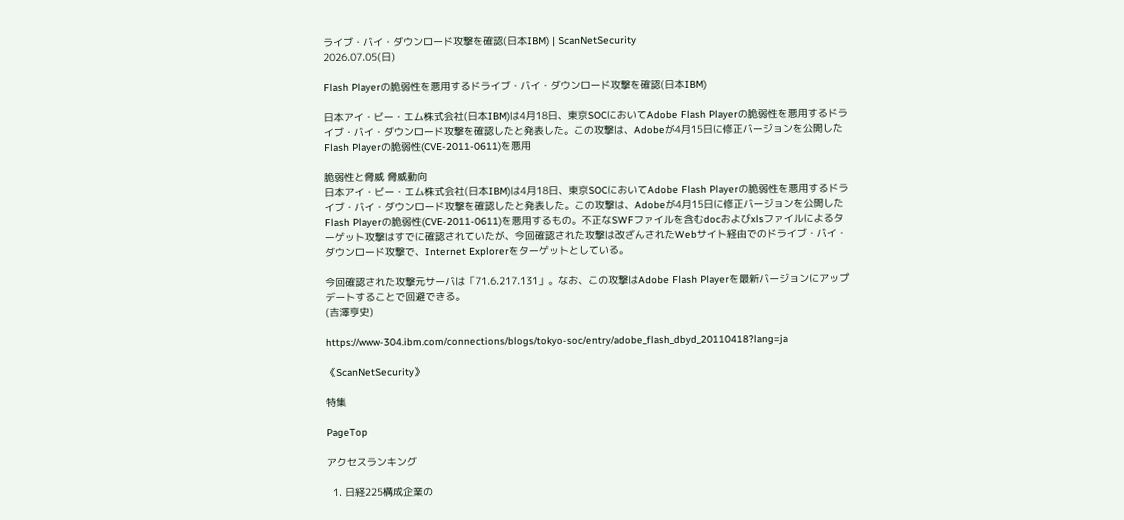ライブ・バイ・ダウンロード攻撃を確認(日本IBM) | ScanNetSecurity
2026.07.05(日)

Flash Playerの脆弱性を悪用するドライブ・バイ・ダウンロード攻撃を確認(日本IBM)

日本アイ・ビー・エム株式会社(日本IBM)は4月18日、東京SOCにおいてAdobe Flash Playerの脆弱性を悪用するドライブ・バイ・ダウンロード攻撃を確認したと発表した。この攻撃は、Adobeが4月15日に修正バージョンを公開したFlash Playerの脆弱性(CVE-2011-0611)を悪用

脆弱性と脅威 脅威動向
日本アイ・ビー・エム株式会社(日本IBM)は4月18日、東京SOCにおいてAdobe Flash Playerの脆弱性を悪用するドライブ・バイ・ダウンロード攻撃を確認したと発表した。この攻撃は、Adobeが4月15日に修正バージョンを公開したFlash Playerの脆弱性(CVE-2011-0611)を悪用するもの。不正なSWFファイルを含むdocおよびxlsファイルによるターゲット攻撃はすでに確認されていたが、今回確認された攻撃は改ざんされたWebサイト経由でのドライブ・バイ・ダウンロード攻撃で、Internet Explorerをターゲットとしている。

今回確認された攻撃元サーバは「71.6.217.131」。なお、この攻撃はAdobe Flash Playerを最新バージョンにアップデートすることで回避できる。
(吉澤亨史)

https://www-304.ibm.com/connections/blogs/tokyo-soc/entry/adobe_flash_dbyd_20110418?lang=ja

《ScanNetSecurity》

特集

PageTop

アクセスランキング

  1. 日経225構成企業の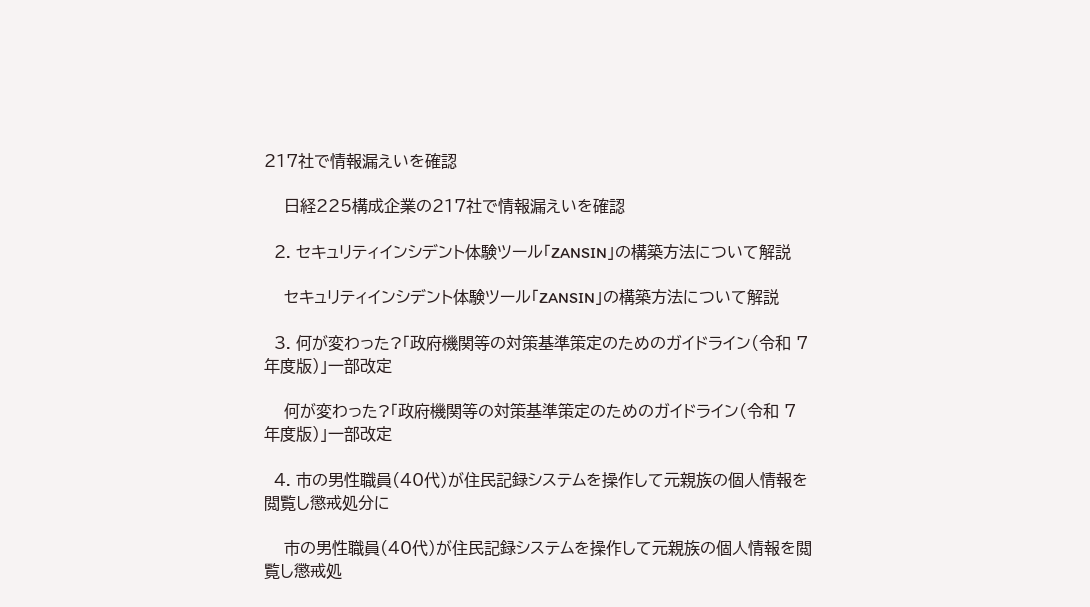217社で情報漏えいを確認

    日経225構成企業の217社で情報漏えいを確認

  2. セキュリティインシデント体験ツール「ZANSIN」の構築方法について解説

    セキュリティインシデント体験ツール「ZANSIN」の構築方法について解説

  3. 何が変わった?「政府機関等の対策基準策定のためのガイドライン(令和 7 年度版)」一部改定

    何が変わった?「政府機関等の対策基準策定のためのガイドライン(令和 7 年度版)」一部改定

  4. 市の男性職員(40代)が住民記録システムを操作して元親族の個人情報を閲覧し懲戒処分に

    市の男性職員(40代)が住民記録システムを操作して元親族の個人情報を閲覧し懲戒処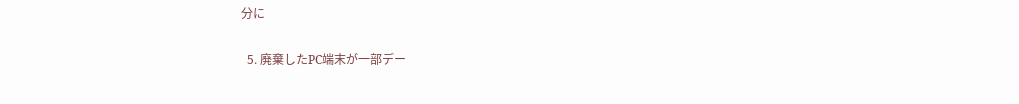分に

  5. 廃棄したPC端末が一部デー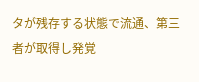タが残存する状態で流通、第三者が取得し発覚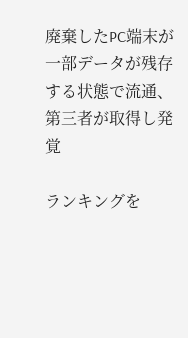廃棄したPC端末が一部データが残存する状態で流通、第三者が取得し発覚

ランキングを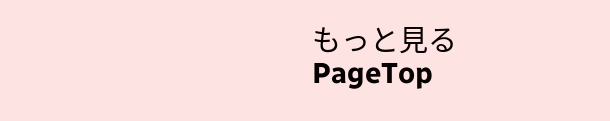もっと見る
PageTop